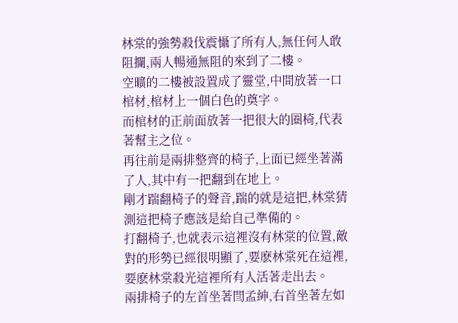林棠的強勢殺伐震懾了所有人,無任何人敢阻攔,兩人暢通無阻的來到了二樓。
空曠的二樓被設置成了靈堂,中間放著一口棺材,棺材上一個白色的奠字。
而棺材的正前面放著一把很大的圈椅,代表著幫主之位。
再往前是兩排整齊的椅子,上面已經坐著滿了人,其中有一把翻到在地上。
剛才踹翻椅子的聲音,踹的就是這把,林棠猜測這把椅子應該是給自己準備的。
打翻椅子,也就表示這裡沒有林棠的位置,敵對的形勢已經很明顯了,要麽林棠死在這裡,要麽林棠殺光這裡所有人活著走出去。
兩排椅子的左首坐著閆孟紳,右首坐著左如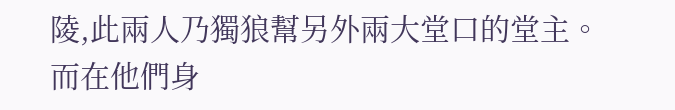陵,此兩人乃獨狼幫另外兩大堂口的堂主。
而在他們身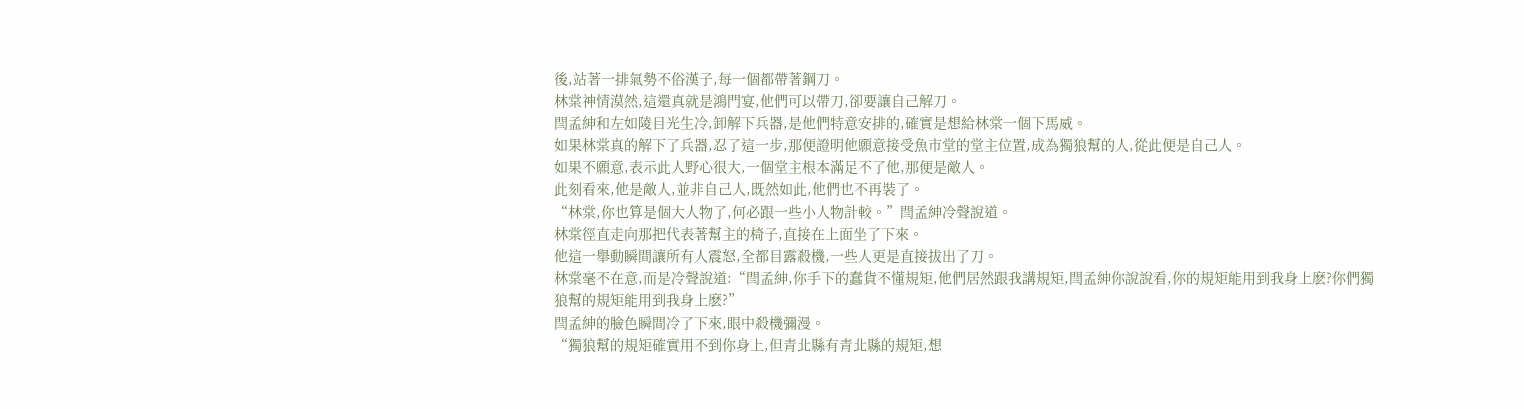後,站著一排氣勢不俗漢子,每一個都帶著鋼刀。
林棠神情漠然,這還真就是鴻門宴,他們可以帶刀,卻要讓自己解刀。
閆孟紳和左如陵目光生冷,卸解下兵器,是他們特意安排的,確實是想給林棠一個下馬威。
如果林棠真的解下了兵器,忍了這一步,那便證明他願意接受魚市堂的堂主位置,成為獨狼幫的人,從此便是自己人。
如果不願意,表示此人野心很大,一個堂主根本滿足不了他,那便是敵人。
此刻看來,他是敵人,並非自己人,既然如此,他們也不再裝了。
“林棠,你也算是個大人物了,何必跟一些小人物計較。”閆孟紳冷聲說道。
林棠徑直走向那把代表著幫主的椅子,直接在上面坐了下來。
他這一舉動瞬間讓所有人震怒,全都目露殺機,一些人更是直接拔出了刀。
林棠毫不在意,而是冷聲說道:“閆孟紳,你手下的蠢貨不懂規矩,他們居然跟我講規矩,閆孟紳你說說看,你的規矩能用到我身上麽?你們獨狼幫的規矩能用到我身上麽?”
閆孟紳的臉色瞬間冷了下來,眼中殺機彌漫。
“獨狼幫的規矩確實用不到你身上,但青北縣有青北縣的規矩,想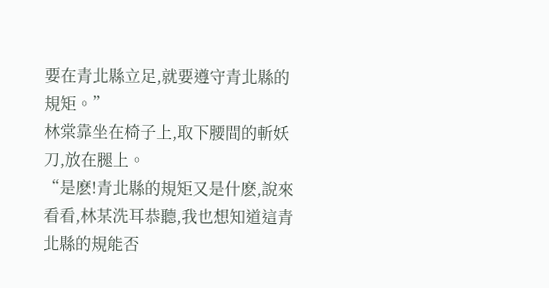要在青北縣立足,就要遵守青北縣的規矩。”
林棠靠坐在椅子上,取下腰間的斬妖刀,放在腿上。
“是麽!青北縣的規矩又是什麽,說來看看,林某洗耳恭聽,我也想知道這青北縣的規能否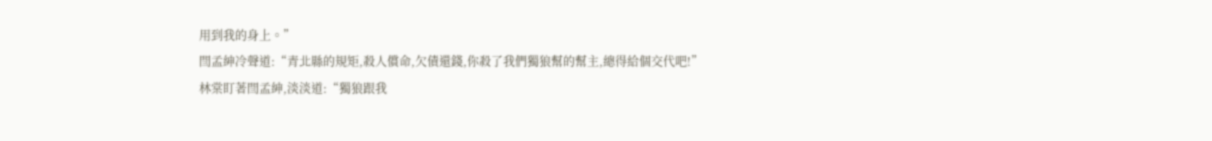用到我的身上。”
閆孟紳冷聲道:“青北縣的規矩,殺人償命,欠債還錢,你殺了我們獨狼幫的幫主,總得給個交代吧!”
林棠盯著閆孟紳,淡淡道:“獨狼跟我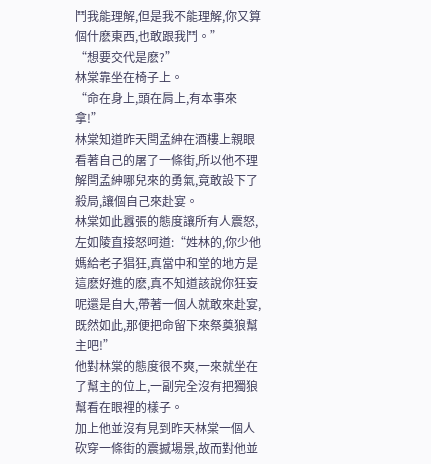鬥我能理解,但是我不能理解,你又算個什麽東西,也敢跟我鬥。”
“想要交代是麽?”
林棠靠坐在椅子上。
“命在身上,頭在肩上,有本事來拿!”
林棠知道昨天閆孟紳在酒樓上親眼看著自己的屠了一條街,所以他不理解閆孟紳哪兒來的勇氣,竟敢設下了殺局,讓個自己來赴宴。
林棠如此囂張的態度讓所有人震怒,左如陵直接怒呵道:“姓林的,你少他媽給老子猖狂,真當中和堂的地方是這麽好進的麽,真不知道該說你狂妄呢還是自大,帶著一個人就敢來赴宴,既然如此,那便把命留下來祭奠狼幫主吧!”
他對林棠的態度很不爽,一來就坐在了幫主的位上,一副完全沒有把獨狼幫看在眼裡的樣子。
加上他並沒有見到昨天林棠一個人砍穿一條街的震撼場景,故而對他並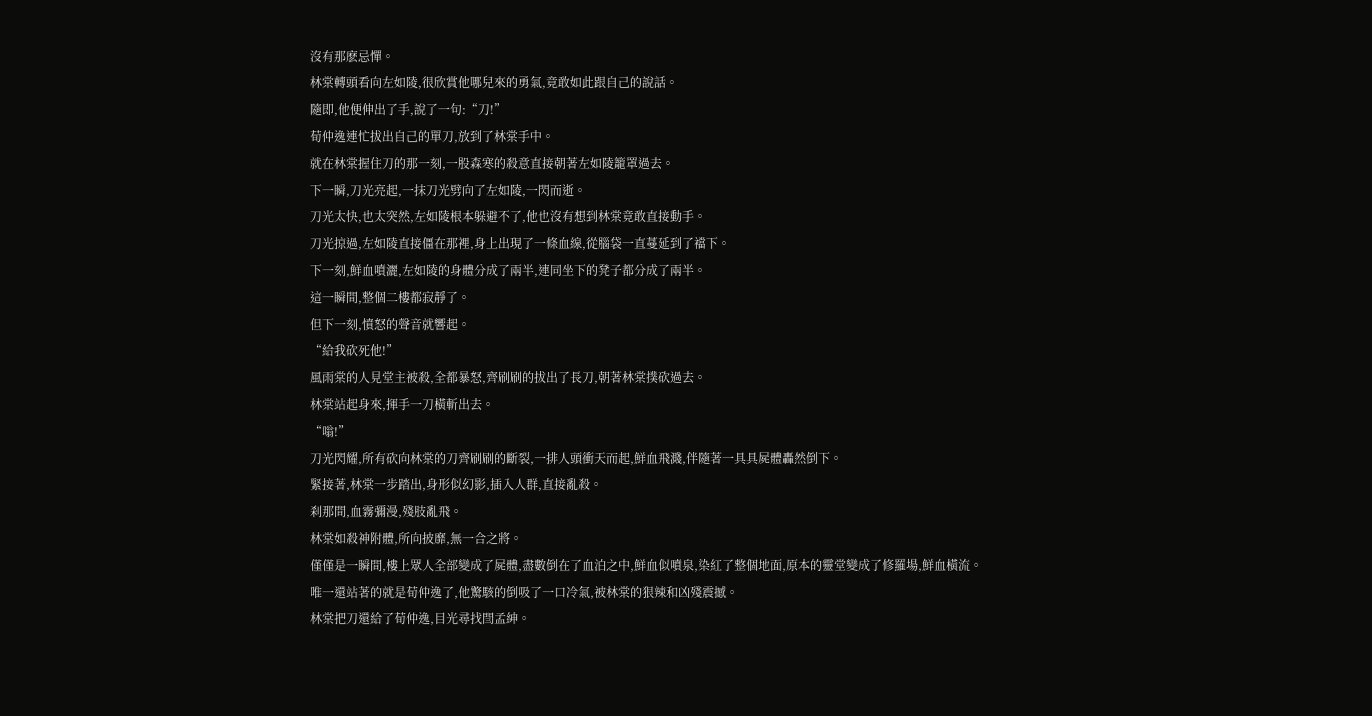沒有那麽忌憚。
林棠轉頭看向左如陵,很欣賞他哪兒來的勇氣,竟敢如此跟自己的說話。
隨即,他便伸出了手,說了一句:“刀!”
荀仲逸連忙拔出自己的單刀,放到了林棠手中。
就在林棠握住刀的那一刻,一股森寒的殺意直接朝著左如陵籠罩過去。
下一瞬,刀光亮起,一抹刀光劈向了左如陵,一閃而逝。
刀光太快,也太突然,左如陵根本躲避不了,他也沒有想到林棠竟敢直接動手。
刀光掠過,左如陵直接僵在那裡,身上出現了一條血線,從腦袋一直蔓延到了襠下。
下一刻,鮮血噴灑,左如陵的身體分成了兩半,連同坐下的凳子都分成了兩半。
這一瞬間,整個二樓都寂靜了。
但下一刻,憤怒的聲音就響起。
“給我砍死他!”
風雨棠的人見堂主被殺,全都暴怒,齊刷刷的拔出了長刀,朝著林棠撲砍過去。
林棠站起身來,揮手一刀橫斬出去。
“嗡!”
刀光閃耀,所有砍向林棠的刀齊刷刷的斷裂,一排人頭衝天而起,鮮血飛濺,伴隨著一具具屍體轟然倒下。
緊接著,林棠一步踏出,身形似幻影,插入人群,直接亂殺。
刹那間,血霧彌漫,殘肢亂飛。
林棠如殺神附體,所向披靡,無一合之將。
僅僅是一瞬間,樓上眾人全部變成了屍體,盡數倒在了血泊之中,鮮血似噴泉,染紅了整個地面,原本的靈堂變成了修羅場,鮮血橫流。
唯一還站著的就是荀仲逸了,他驚駭的倒吸了一口冷氣,被林棠的狠辣和凶殘震撼。
林棠把刀還給了荀仲逸,目光尋找閆孟紳。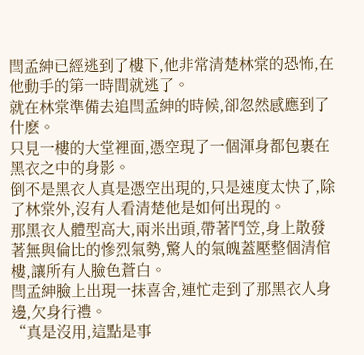閆孟紳已經逃到了樓下,他非常清楚林棠的恐怖,在他動手的第一時間就逃了。
就在林棠準備去追閆孟紳的時候,卻忽然感應到了什麽。
只見一樓的大堂裡面,憑空現了一個渾身都包裹在黑衣之中的身影。
倒不是黑衣人真是憑空出現的,只是速度太快了,除了林棠外,沒有人看清楚他是如何出現的。
那黑衣人體型高大,兩米出頭,帶著鬥笠,身上散發著無與倫比的慘烈氣勢,驚人的氣魄蓋壓整個清倌樓,讓所有人臉色蒼白。
閆孟紳臉上出現一抹喜舍,連忙走到了那黑衣人身邊,欠身行禮。
“真是沒用,這點是事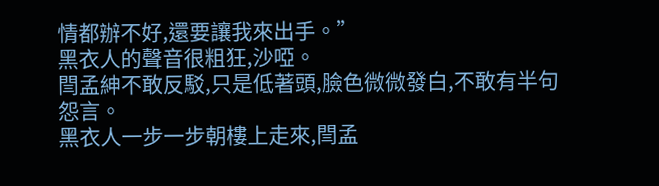情都辦不好,還要讓我來出手。”
黑衣人的聲音很粗狂,沙啞。
閆孟紳不敢反駁,只是低著頭,臉色微微發白,不敢有半句怨言。
黑衣人一步一步朝樓上走來,閆孟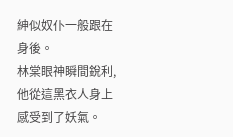紳似奴仆一般跟在身後。
林棠眼神瞬間銳利,他從這黑衣人身上感受到了妖氣。